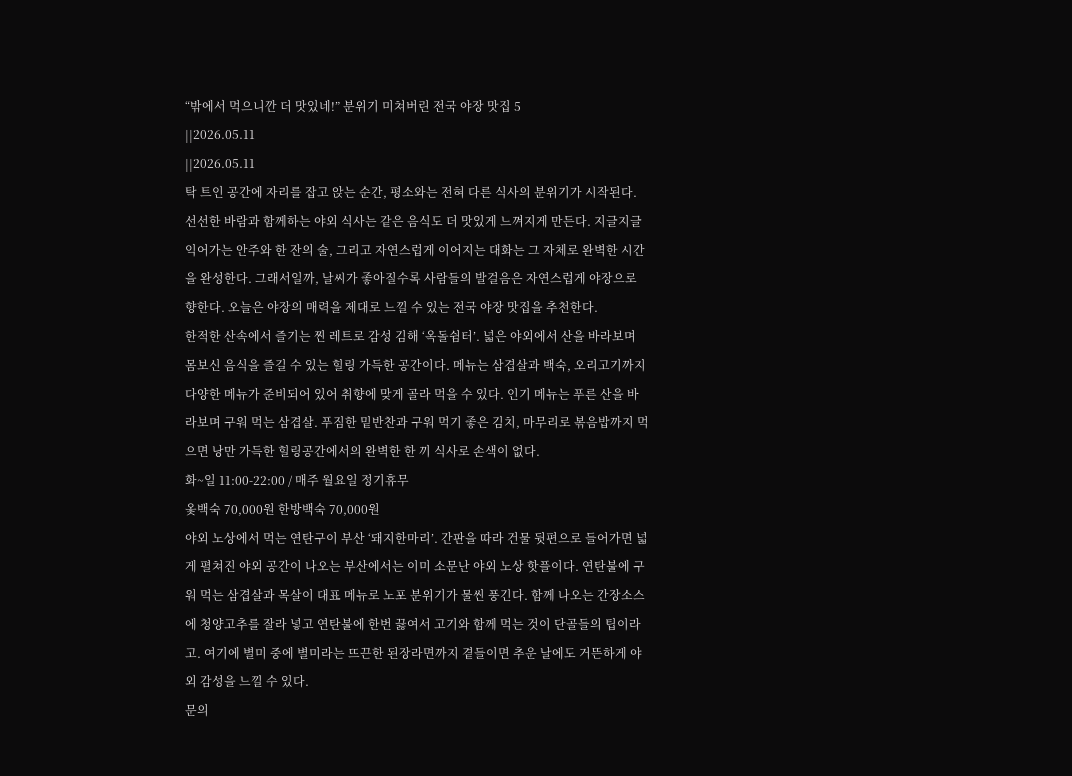“밖에서 먹으니깐 더 맛있네!” 분위기 미쳐버린 전국 야장 맛집 5
||2026.05.11
||2026.05.11
탁 트인 공간에 자리를 잡고 앉는 순간, 평소와는 전혀 다른 식사의 분위기가 시작된다. 선선한 바람과 함께하는 야외 식사는 같은 음식도 더 맛있게 느껴지게 만든다. 지글지글 익어가는 안주와 한 잔의 술, 그리고 자연스럽게 이어지는 대화는 그 자체로 완벽한 시간을 완성한다. 그래서일까, 날씨가 좋아질수록 사람들의 발걸음은 자연스럽게 야장으로 향한다. 오늘은 야장의 매력을 제대로 느낄 수 있는 전국 야장 맛집을 추천한다.
한적한 산속에서 즐기는 찐 레트로 감성 김해 ‘옥돌쉼터’. 넓은 야외에서 산을 바라보며 몸보신 음식을 즐길 수 있는 힐링 가득한 공간이다. 메뉴는 삼겹살과 백숙, 오리고기까지 다양한 메뉴가 준비되어 있어 취향에 맞게 골라 먹을 수 있다. 인기 메뉴는 푸른 산을 바라보며 구워 먹는 삼겹살. 푸짐한 밑반찬과 구워 먹기 좋은 김치, 마무리로 볶음밥까지 먹으면 낭만 가득한 힐링공간에서의 완벽한 한 끼 식사로 손색이 없다.
화~일 11:00-22:00 / 매주 월요일 정기휴무
옻백숙 70,000원 한방백숙 70,000원
야외 노상에서 먹는 연탄구이 부산 ‘돼지한마리’. 간판을 따라 건물 뒷편으로 들어가면 넓게 펼쳐진 야외 공간이 나오는 부산에서는 이미 소문난 야외 노상 핫플이다. 연탄불에 구워 먹는 삼겹살과 목살이 대표 메뉴로 노포 분위기가 물씬 풍긴다. 함께 나오는 간장소스에 청양고추를 잘라 넣고 연탄불에 한번 끓여서 고기와 함께 먹는 것이 단골들의 팁이라고. 여기에 별미 중에 별미라는 뜨끈한 된장라면까지 곁들이면 추운 날에도 거뜬하게 야외 감성을 느낄 수 있다.
문의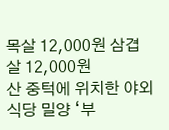목살 12,000원 삼겹살 12,000원
산 중턱에 위치한 야외 식당 밀양 ‘부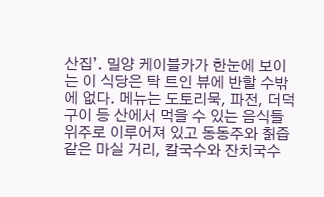산집’. 밀양 케이블카가 한눈에 보이는 이 식당은 탁 트인 뷰에 반할 수밖에 없다. 메뉴는 도토리묵, 파전, 더덕구이 등 산에서 먹을 수 있는 음식들 위주로 이루어져 있고 동동주와 칡즙 같은 마실 거리, 칼국수와 잔치국수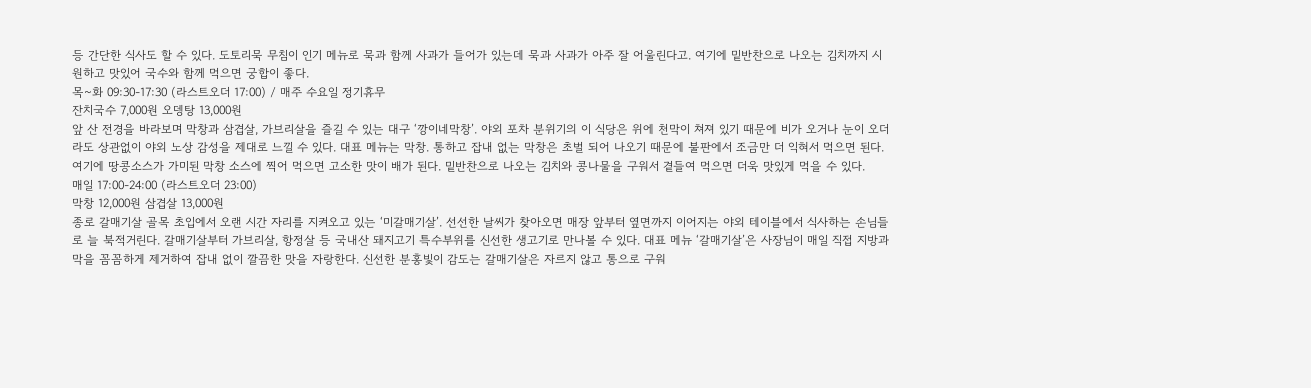등 간단한 식사도 할 수 있다. 도토리묵 무침이 인기 메뉴로 묵과 함께 사과가 들어가 있는데 묵과 사과가 아주 잘 어울린다고. 여기에 밑반찬으로 나오는 김치까지 시원하고 맛있어 국수와 함께 먹으면 궁합이 좋다.
목~화 09:30-17:30 (라스트오더 17:00) / 매주 수요일 정기휴무
잔치국수 7,000원 오뎅탕 13,000원
앞 산 전경을 바라보며 막창과 삼겹살, 가브리살을 즐길 수 있는 대구 ‘깡이네막창’. 야외 포차 분위기의 이 식당은 위에 천막이 쳐져 있기 때문에 비가 오거나 눈이 오더라도 상관없이 야외 노상 감성을 제대로 느낄 수 있다. 대표 메뉴는 막창. 통하고 잡내 없는 막창은 초벌 되어 나오기 때문에 불판에서 조금만 더 익혀서 먹으면 된다. 여기에 땅콩소스가 가미된 막창 소스에 찍어 먹으면 고소한 맛이 배가 된다. 밑반찬으로 나오는 김치와 콩나물을 구워서 곁들여 먹으면 더욱 맛있게 먹을 수 있다.
매일 17:00-24:00 (라스트오더 23:00)
막창 12,000원 삼겹살 13,000원
종로 갈매기살 골목 초입에서 오랜 시간 자리를 지켜오고 있는 ‘미갈매기살’. 선선한 날씨가 찾아오면 매장 앞부터 옆면까지 이어지는 야외 테이블에서 식사하는 손님들로 늘 북적거린다. 갈매기살부터 가브리살, 항정살 등 국내산 돼지고기 특수부위를 신선한 생고기로 만나볼 수 있다. 대표 메뉴 ‘갈매기살’은 사장님이 매일 직접 지방과 막을 꼼꼼하게 제거하여 잡내 없이 깔끔한 맛을 자랑한다. 신선한 분홍빛이 감도는 갈매기살은 자르지 않고 통으로 구워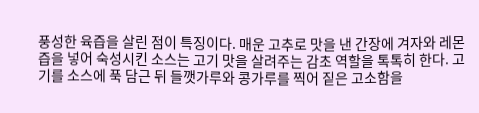풍성한 육즙을 살린 점이 특징이다. 매운 고추로 맛을 낸 간장에 겨자와 레몬즙을 넣어 숙성시킨 소스는 고기 맛을 살려주는 감초 역할을 톡톡히 한다. 고기를 소스에 푹 담근 뒤 들깻가루와 콩가루를 찍어 짙은 고소함을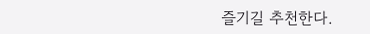즐기길 추천한다.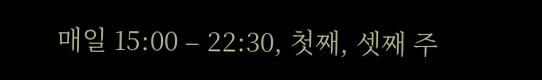매일 15:00 – 22:30, 첫째, 셋째 주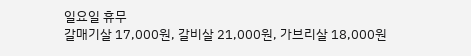일요일 휴무
갈매기살 17,000원, 갈비살 21,000원, 가브리살 18,000원